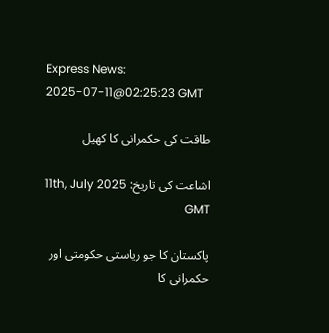Express News:
2025-07-11@02:25:23 GMT

طاقت کی حکمرانی کا کھیل

اشاعت کی تاریخ: 11th, July 2025 GMT

پاکستان کا جو ریاستی حکومتی اور حکمرانی کا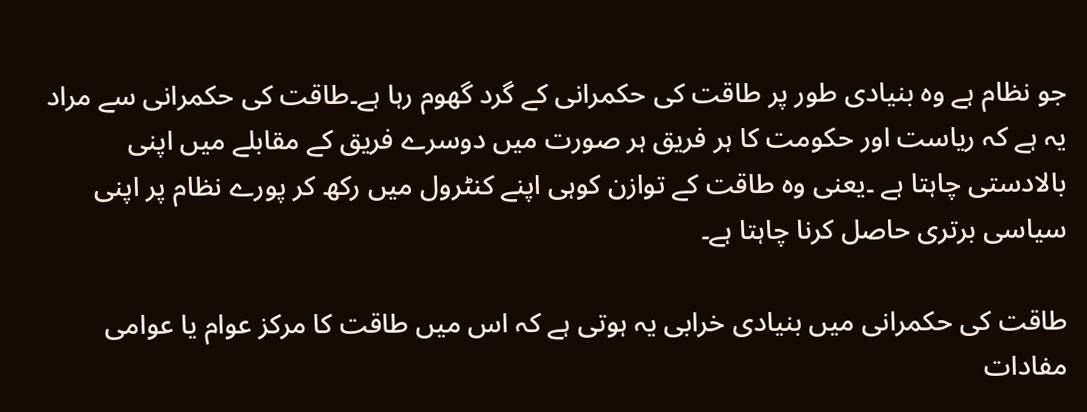جو نظام ہے وہ بنیادی طور پر طاقت کی حکمرانی کے گرد گھوم رہا ہے۔طاقت کی حکمرانی سے مراد یہ ہے کہ ریاست اور حکومت کا ہر فریق ہر صورت میں دوسرے فریق کے مقابلے میں اپنی بالادستی چاہتا ہے ۔یعنی وہ طاقت کے توازن کوہی اپنے کنٹرول میں رکھ کر پورے نظام پر اپنی سیاسی برتری حاصل کرنا چاہتا ہے۔

طاقت کی حکمرانی میں بنیادی خرابی یہ ہوتی ہے کہ اس میں طاقت کا مرکز عوام یا عوامی مفادات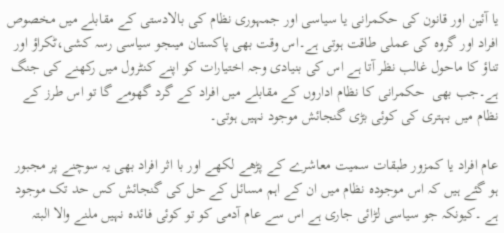یا آئین اور قانون کی حکمرانی یا سیاسی اور جمہوری نظام کی بالادستی کے مقابلے میں مخصوص افراد اور گروہ کی عملی طاقت ہوتی ہے۔اس وقت بھی پاکستان میںجو سیاسی رسہ کشی،ٹکراؤ اور تناؤ کا ماحول غالب نظر آتا ہے اس کی بنیادی وجہ اختیارات کو اپنے کنٹرول میں رکھنے کی جنگ ہے۔جب بھی  حکمرانی کا نظام اداروں کے مقابلے میں افراد کے گرد گھومے گا تو اس طرز کے نظام میں بہتری کی کوئی بڑی گنجائش موجود نہیں ہوتی۔

عام افراد یا کمزور طبقات سمیت معاشرے کے پڑھے لکھے اور با اثر افراد بھی یہ سوچنے پر مجبور ہو گئے ہیں کہ اس موجودہ نظام میں ان کے اہم مسائل کے حل کی گنجائش کس حد تک موجود ہے ۔کیونکہ جو سیاسی لڑائی جاری ہے اس سے عام آدمی کو تو کوئی فائدہ نہیں ملنے والا البتہ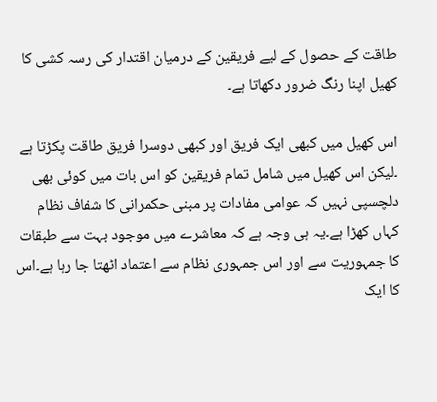طاقت کے حصول کے لیے فریقین کے درمیان اقتدار کی رسہ کشی کا کھیل اپنا رنگ ضرور دکھاتا ہے۔

اس کھیل میں کبھی ایک فریق اور کبھی دوسرا فریق طاقت پکڑتا ہے ۔لیکن اس کھیل میں شامل تمام فریقین کو اس بات میں کوئی بھی دلچسپی نہیں کہ عوامی مفادات پر مبنی حکمرانی کا شفاف نظام کہاں کھڑا ہے۔یہ ہی وجہ ہے کہ معاشرے میں موجود بہت سے طبقات کا جمہوریت سے اور اس جمہوری نظام سے اعتماد اٹھتا جا رہا ہے۔اس کا ایک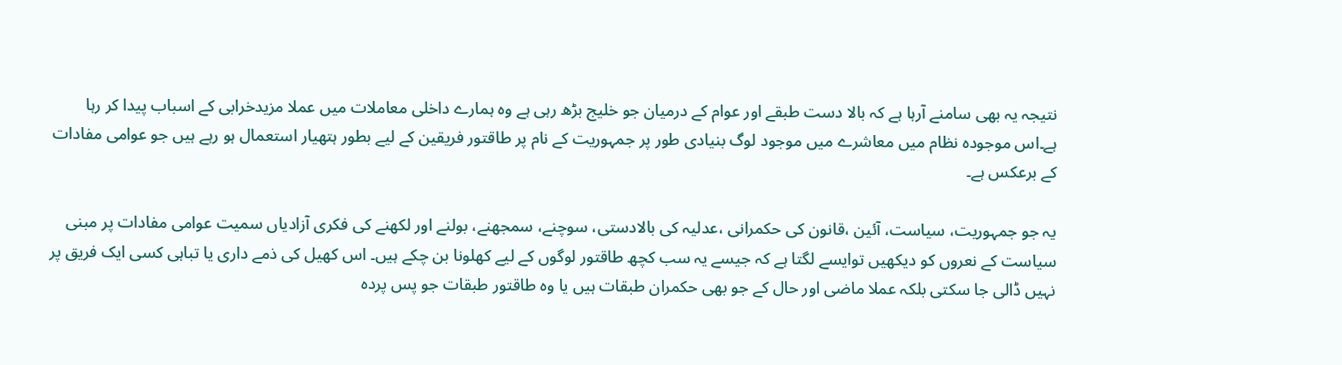نتیجہ یہ بھی سامنے آرہا ہے کہ بالا دست طبقے اور عوام کے درمیان جو خلیج بڑھ رہی ہے وہ ہمارے داخلی معاملات میں عملا مزیدخرابی کے اسباب پیدا کر رہا ہے۔اس موجودہ نظام میں معاشرے میں موجود لوگ بنیادی طور پر جمہوریت کے نام پر طاقتور فریقین کے لیے بطور ہتھیار استعمال ہو رہے ہیں جو عوامی مفادات کے برعکس ہے۔

یہ جو جمہوریت، سیاست، آئین ،قانون کی حکمرانی ،عدلیہ کی بالادستی، سوچنے، سمجھنے، بولنے اور لکھنے کی فکری آزادیاں سمیت عوامی مفادات پر مبنی سیاست کے نعروں کو دیکھیں توایسے لگتا ہے کہ جیسے یہ سب کچھ طاقتور لوگوں کے لیے کھلونا بن چکے ہیں۔ اس کھیل کی ذمے داری یا تباہی کسی ایک فریق پر نہیں ڈالی جا سکتی بلکہ عملا ماضی اور حال کے جو بھی حکمران طبقات ہیں یا وہ طاقتور طبقات جو پس پردہ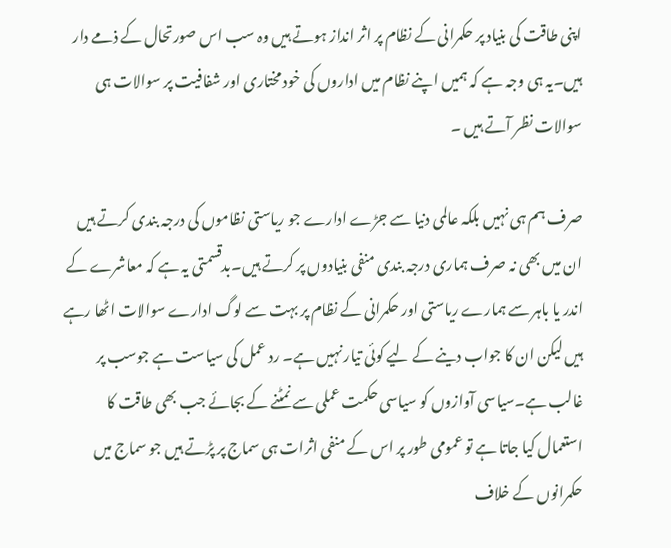اپنی طاقت کی بنیاد پر حکمرانی کے نظام پر اثر انداز ہوتے ہیں وہ سب اس صورتحال کے ذمے دار ہیں۔یہ ہی وجہ ہے کہ ہمیں اپنے نظام میں اداروں کی خود مختاری اور شفافیت پر سوالات ہی سوالات نظر آتے ہیں ۔

صرف ہم ہی نہیں بلکہ عالمی دنیا سے جڑے ادارے جو ریاستی نظاموں کی درجہ بندی کرتے ہیں ان میں بھی نہ صرف ہماری درجہ بندی منفی بنیادوں پر کرتے ہیں۔بدقسمتی یہ ہے کہ معاشرے کے اندر یا باہر سے ہمارے ریاستی اور حکمرانی کے نظام پر بہت سے لوگ ادارے سوالات اٹھا رہے ہیں لیکن ان کا جواب دینے کے لیے کوئی تیار نہیں ہے۔ رد عمل کی سیاست ہے جوسب پر غالب ہے۔سیاسی آوازوں کو سیاسی حکمت عملی سے نمٹنے کے بجائے جب بھی طاقت کا استعمال کیا جاتا ہے تو عمومی طور پر اس کے منفی اثرات ہی سماج پر پڑتے ہیں جو سماج میں حکمرانوں کے خلاف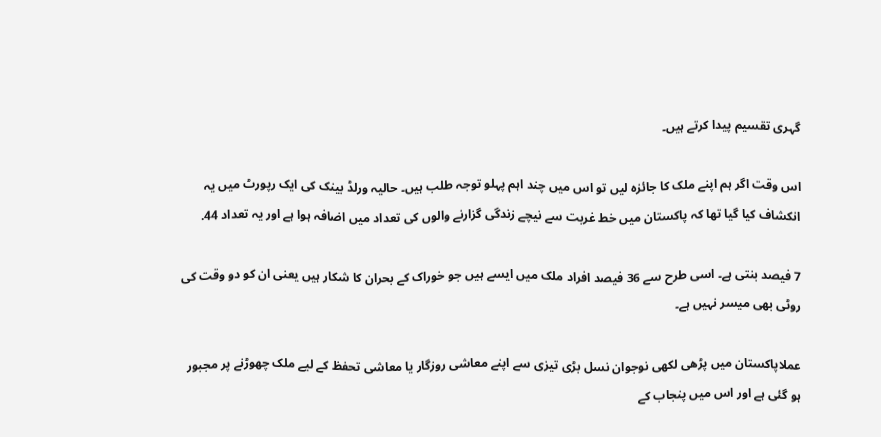گہری تقسیم پیدا کرتے ہیں۔

اس وقت اگر ہم اپنے ملک کا جائزہ لیں تو اس میں چند اہم پہلو توجہ طلب ہیں۔ حالیہ ورلڈ بینک کی ایک رپورٹ میں یہ انکشاف کیا گیا تھا کہ پاکستان میں خط غربت سے نیچے زندگی گزارنے والوں کی تعداد میں اضافہ ہوا ہے اور یہ تعداد 44.

7 فیصد بنتی ہے۔ اسی طرح سے 36 فیصد افراد ملک میں ایسے ہیں جو خوراک کے بحران کا شکار ہیں یعنی ان کو دو وقت کی روٹی بھی میسر نہیں ہے۔

عملاپاکستان میں پڑھی لکھی نوجوان نسل بڑی تیزی سے اپنے معاشی روزگار یا معاشی تحفظ کے لیے ملک چھوڑنے پر مجبور ہو گئی ہے اور اس میں پنجاب کے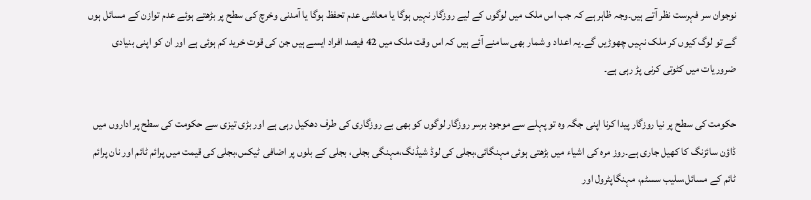نوجوان سر فہرست نظر آتے ہیں۔وجہ ظاہر ہے کہ جب اس ملک میں لوگوں کے لیے روزگار نہیں ہوگا یا معاشی عدم تحفظ ہوگا یا آمدنی وخرچ کی سطح پر بڑھتے ہوئے عدم توازن کے مسائل ہوں گے تو لوگ کیوں کر ملک نہیں چھوڑیں گے۔یہ اعداد و شمار بھی سامنے آئے ہیں کہ اس وقت ملک میں 42 فیصد افراد ایسے ہیں جن کی قوت خرید کم ہوئی ہے اور ان کو اپنی بنیادی ضروریات میں کٹوتی کرنی پڑ رہی ہے۔

حکومت کی سطح پر نیا روزگار پیدا کرنا اپنی جگہ وہ تو پہلے سے موجود برسر روزگار لوگوں کو بھی بے روزگاری کی طرف دھکیل رہی ہے اور بڑی تیزی سے حکومت کی سطح پر اداروں میں ڈاؤن سائزنگ کا کھیل جاری ہے۔روز مرہ کی اشیاء میں بڑھتی ہوئی مہنگائی،بجلی کی لوڈ شیڈنگ،مہنگی بجلی، بجلی کے بلوں پر اضافی ٹیکس،بجلی کی قیمت میں پرائم ٹائم اور نان پرائم ٹائم کے مسائل،سلیب سسٹم، مہنگاپٹرول اور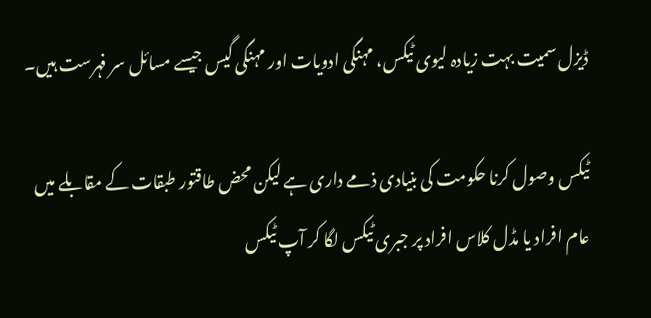ڈیزل سمیت بہت زیادہ لیوی ٹیکس، مہنگی ادویات اور مہنگی گیس جیسے مسائل سر فہرست ہیں۔

ٹیکس وصول کرنا حکومت کی بنیادی ذمے داری ہے لیکن محض طاقتور طبقات کے مقابلے میں عام افراد یا مڈل کلاس افراد پر جبری ٹیکس لگا کر آپ ٹیکس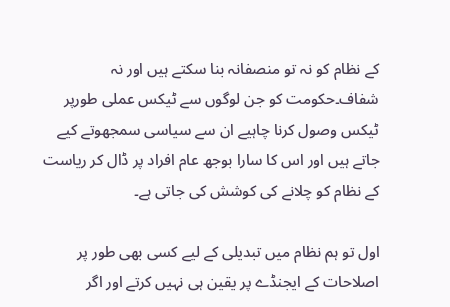کے نظام کو نہ تو منصفانہ بنا سکتے ہیں اور نہ شفاف۔حکومت کو جن لوگوں سے ٹیکس عملی طورپر ٹیکس وصول کرنا چاہیے ان سے سیاسی سمجھوتے کیے جاتے ہیں اور اس کا سارا بوجھ عام افراد پر ڈال کر ریاست کے نظام کو چلانے کی کوشش کی جاتی ہے۔

اول تو ہم نظام میں تبدیلی کے لیے کسی بھی طور پر اصلاحات کے ایجنڈے پر یقین ہی نہیں کرتے اور اگر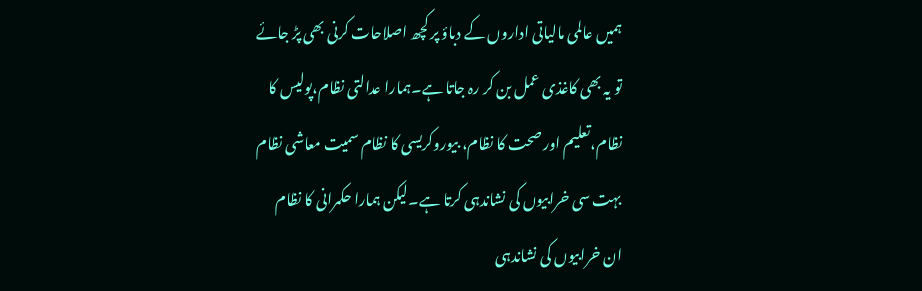ہمیں عالمی مالیاتی اداروں کے دباؤ پر کچھ اصلاحات کرنی بھی پڑ جائے تو یہ بھی کاغذی عمل بن کر رہ جاتا ہے۔ہمارا عدالتی نظام،پولیس کا نظام،تعلیم اور صحت کا نظام، بیوروکریسی کا نظام سمیت معاشی نظام بہت سی خرابیوں کی نشاندہی کرتا ہے۔لیکن ہمارا حکمرانی کا نظام ان خرابیوں کی نشاندہی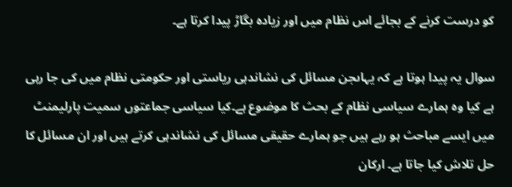کو درست کرنے کے بجائے اس نظام میں اور زیادہ بگاڑ پیدا کرتا ہے۔

سوال یہ پیدا ہوتا ہے کہ یہاںجن مسائل کی نشاندہی ریاستی اور حکومتی نظام میں کی جا رہی ہے کیا وہ ہمارے سیاسی نظام کے بحث کا موضوع ہے۔کیا سیاسی جماعتوں سمیت پارلیمنٹ میں ایسے مباحث ہو رہے ہیں جو ہمارے حقیقی مسائل کی نشاندہی کرتے ہیں اور ان مسائل کا حل تلاش کیا جاتا ہے۔ ارکان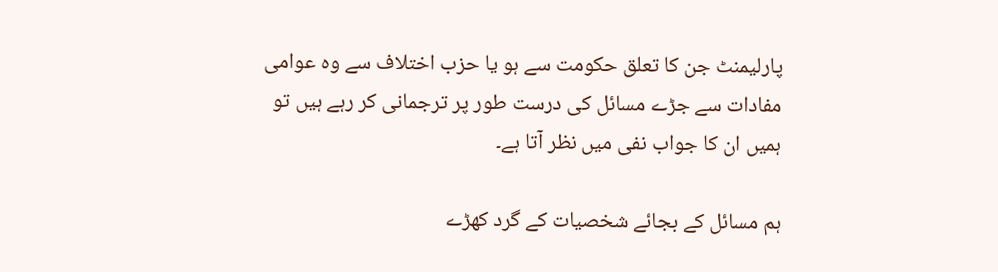پارلیمنٹ جن کا تعلق حکومت سے ہو یا حزب اختلاف سے وہ عوامی مفادات سے جڑے مسائل کی درست طور پر ترجمانی کر رہے ہیں تو ہمیں ان کا جواب نفی میں نظر آتا ہے۔

ہم مسائل کے بجائے شخصیات کے گرد کھڑے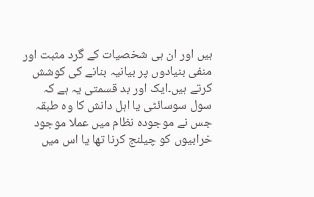ہیں اور ان ہی شخصیات کے گرد مثبت اور منفی بنیادوں پر بیانیہ بنانے کی کوشش کرتے ہیں۔ایک اور بد قسمتی یہ ہے کہ سول سوسائٹی یا اہل دانش کا وہ طبقہ جس نے موجودہ نظام میں عملا موجود خرابیوں کو چیلنج کرنا تھا یا اس میں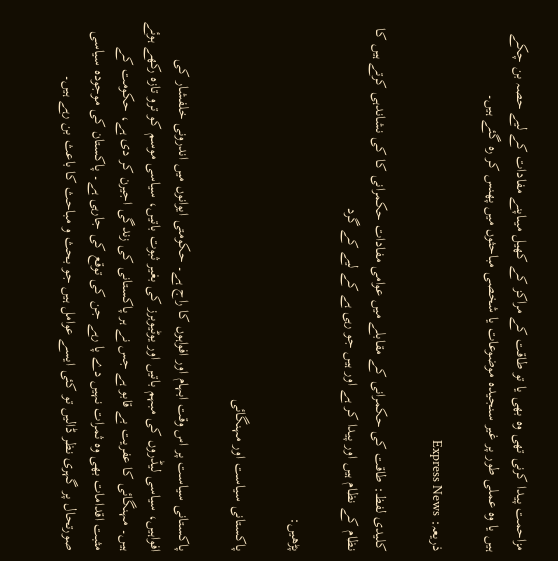مزاحمت پیدا کرنی تھی وہ بھی یا تو طاقت کے مراکز کے کھیل میںاپنے مفادات کے لیے حصہ بن چکے ہیں یا وہ عملی طور پر غیر سنجیدہ موضوعات یا شخصی مباحثوں میں پھنس کر رہ گئے ہیں۔

ذریعہ: Express News

کلیدی لفظ: طاقت کی حکمرانی کے مقابلے میں عوامی مفادات حکمرانی کا کی نشاندہی کرتے ہیں کا نظام کے نظام ہیں اور پیدا کر ہے اور ہیں جو رہی ہے کے لیے کے گرد

پڑھیں:

پاکستانی سیاست اور مہنگائی

پاکستانی سیاست پر اس وقت ابہام اور افواہوں کا راج ہے۔ حکومتی ایوانوں میں اندرونی خلفشار کی افواہیں، سیاسی لیڈروں کی مبہم باتیں اور یوٹیوبرز کی بغیر ثبوت باتیں، سیاسی موسم کو ترو تازہ رکھے ہوئے ہیں۔ مہنگائی کا عفریت بے قابو ہے جس نے ہر پاکستانی کی زندگی اجیرن کر دی ہے، حکومت کے مثبت اقدامات بھی وہ ثمرات نہیں دے پا رہے جن کی توقع کی جارہی ہے۔ پاکستان کی موجودہ سیاسی صورتحال پر گہری نظر ڈالیں تو کئی ایسے عوامل ہیں جو بحث و مباحث کا باعث بن رہے ہیں۔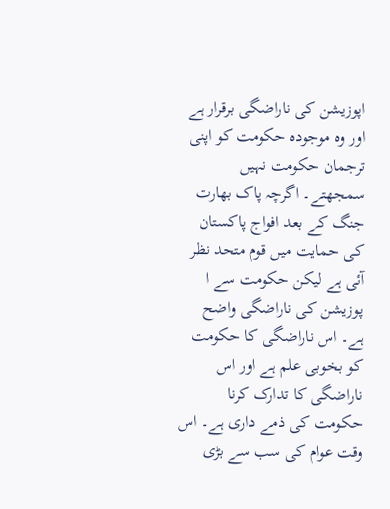اپوزیشن کی ناراضگی برقرار ہے اور وہ موجودہ حکومت کو اپنی ترجمان حکومت نہیں سمجھتے۔ اگرچہ پاک بھارت جنگ کے بعد افواج پاکستان کی حمایت میں قوم متحد نظر آئی ہے لیکن حکومت سے ا پوزیشن کی ناراضگی واضح ہے۔ اس ناراضگی کا حکومت کو بخوبی علم ہے اور اس ناراضگی کا تدارک کرنا حکومت کی ذمے داری ہے۔ اس وقت عوام کی سب سے بڑی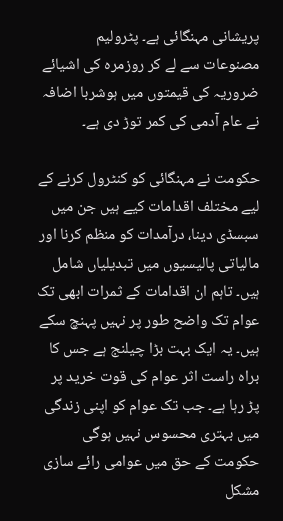پریشانی مہنگائی ہے۔ پٹرولیم مصنوعات سے لے کر روزمرہ کی اشیائے ضروریہ کی قیمتوں میں ہوشربا اضافہ نے عام آدمی کی کمر توڑ دی ہے۔

حکومت نے مہنگائی کو کنٹرول کرنے کے لیے مختلف اقدامات کیے ہیں جن میں سبسڈی دینا، درآمدات کو منظم کرنا اور مالیاتی پالیسیوں میں تبدیلیاں شامل ہیں۔ تاہم ان اقدامات کے ثمرات ابھی تک عوام تک واضح طور پر نہیں پہنچ سکے ہیں۔ یہ ایک بہت بڑا چیلنج ہے جس کا براہ راست اثر عوام کی قوت خرید پر پڑ رہا ہے۔ جب تک عوام کو اپنی زندگی میں بہتری محسوس نہیں ہوگی حکومت کے حق میں عوامی رائے سازی مشکل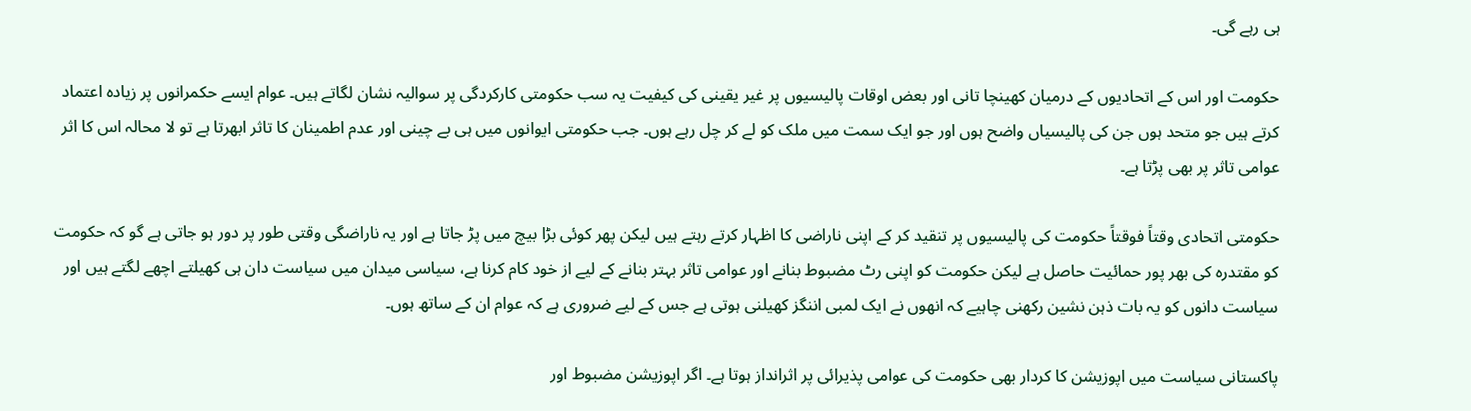ہی رہے گی۔

حکومت اور اس کے اتحادیوں کے درمیان کھینچا تانی اور بعض اوقات پالیسیوں پر غیر یقینی کی کیفیت یہ سب حکومتی کارکردگی پر سوالیہ نشان لگاتے ہیں۔ عوام ایسے حکمرانوں پر زیادہ اعتماد کرتے ہیں جو متحد ہوں جن کی پالیسیاں واضح ہوں اور جو ایک سمت میں ملک کو لے کر چل رہے ہوں۔ جب حکومتی ایوانوں میں ہی بے چینی اور عدم اطمینان کا تاثر ابھرتا ہے تو لا محالہ اس کا اثر عوامی تاثر پر بھی پڑتا ہے۔

حکومتی اتحادی وقتاً فوقتاً حکومت کی پالیسیوں پر تنقید کر کے اپنی ناراضی کا اظہار کرتے رہتے ہیں لیکن پھر کوئی بڑا بیچ میں پڑ جاتا ہے اور یہ ناراضگی وقتی طور پر دور ہو جاتی ہے گو کہ حکومت کو مقتدرہ کی بھر پور حمائیت حاصل ہے لیکن حکومت کو اپنی رٹ مضبوط بنانے اور عوامی تاثر بہتر بنانے کے لیے از خود کام کرنا ہے، سیاسی میدان میں سیاست دان ہی کھیلتے اچھے لگتے ہیں اور سیاست دانوں کو یہ بات ذہن نشین رکھنی چاہیے کہ انھوں نے ایک لمبی اننگز کھیلنی ہوتی ہے جس کے لیے ضروری ہے کہ عوام ان کے ساتھ ہوں۔

پاکستانی سیاست میں اپوزیشن کا کردار بھی حکومت کی عوامی پذیرائی پر اثرانداز ہوتا ہے۔ اگر اپوزیشن مضبوط اور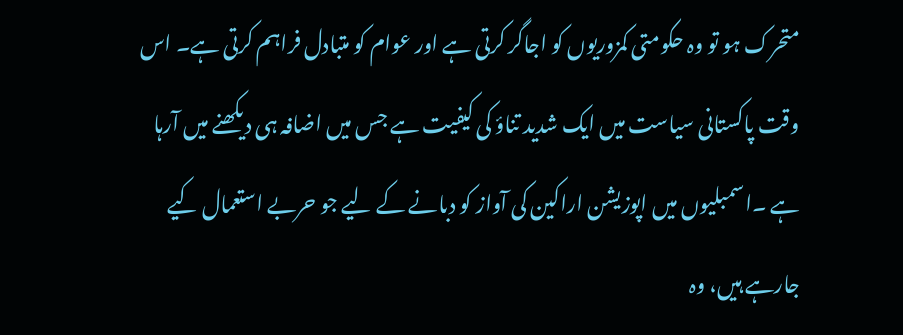متحرک ہو تو وہ حکومتی کمزوریوں کو اجاگر کرتی ہے اور عوام کو متبادل فراہم کرتی ہے۔ اس وقت پاکستانی سیاست میں ایک شدید تناؤ کی کیفیت ہے جس میں اضافہ ہی دیکھنے میں آرہا ہے ۔اسمبلیوں میں اپوزیشن اراکین کی آواز کو دبانے کے لیے جو حربے استعمال کیے جارہے ہیں، وہ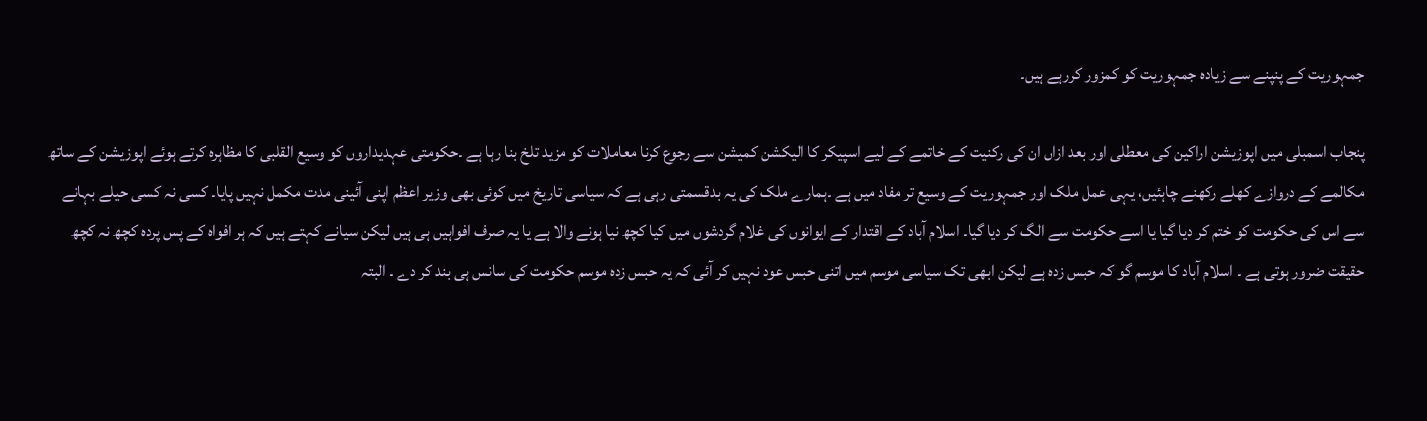جمہوریت کے پنپنے سے زیادہ جمہوریت کو کمزور کررہے ہیں۔

پنجاب اسمبلی میں اپوزیشن اراکین کی معطلی اور بعد ازاں ان کی رکنیت کے خاتمے کے لیے اسپیکر کا الیکشن کمیشن سے رجوع کرنا معاملات کو مزید تلخ بنا رہا ہے ۔حکومتی عہدیداروں کو وسیع القلبی کا مظاہرہ کرتے ہوئے اپوزیشن کے ساتھ مکالمے کے دروازے کھلے رکھنے چاہئیں، یہی عمل ملک اور جمہوریت کے وسیع تر مفاد میں ہے ۔ہمارے ملک کی یہ بدقسمتی رہی ہے کہ سیاسی تاریخ میں کوئی بھی وزیر اعظم اپنی آئینی مدت مکمل نہیں پایا۔ کسی نہ کسی حیلے بہانے سے اس کی حکومت کو ختم کر دیا گیا یا اسے حکومت سے الگ کر دیا گیا۔ اسلام آباد کے اقتدار کے ایوانوں کی غلام گردشوں میں کیا کچھ نیا ہونے والا ہے یا یہ صرف افواہیں ہی ہیں لیکن سیانے کہتے ہیں کہ ہر افواہ کے پس پردہ کچھ نہ کچھ حقیقت ضرور ہوتی ہے ۔ اسلام آباد کا موسم گو کہ حبس زدہ ہے لیکن ابھی تک سیاسی موسم میں اتنی حبس عود نہیں کر آئی کہ یہ حبس زدہ موسم حکومت کی سانس ہی بند کر دے ۔ البتہ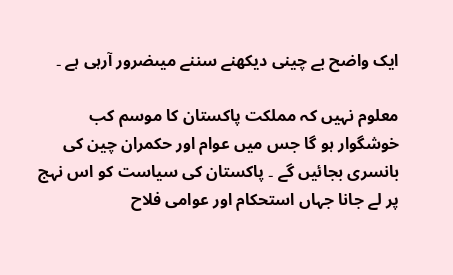ایک واضح بے چینی دیکھنے سننے میںضرور آرہی ہے ۔

معلوم نہیں کہ مملکت پاکستان کا موسم کب خوشگوار ہو گا جس میں عوام اور حکمران چین کی بانسری بجائیں گے ۔ پاکستان کی سیاست کو اس نہج پر لے جانا جہاں استحکام اور عوامی فلاح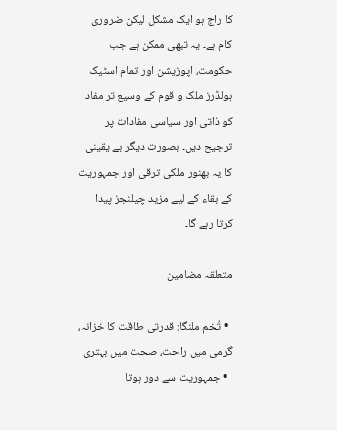کا راج ہو ایک مشکل لیکن ضروری کام ہے۔ یہ تبھی ممکن ہے جب حکومت، اپوزیشن اور تمام اسٹیک ہولڈرز ملک و قوم کے وسیع تر مفاد کو ذاتی اور سیاسی مفادات پر ترجیح دیں۔ بصورت دیگر بے یقینی کا یہ بھنور ملکی ترقی اور جمہوریت کے بقاء کے لیے مزید چیلنجز پیدا کرتا رہے گا۔

متعلقہ مضامین

  • تُخم ملنگا: قدرتی طاقت کا خزانہ، گرمی میں راحت، صحت میں بہتری
  • جمہوریت سے دور ہوتا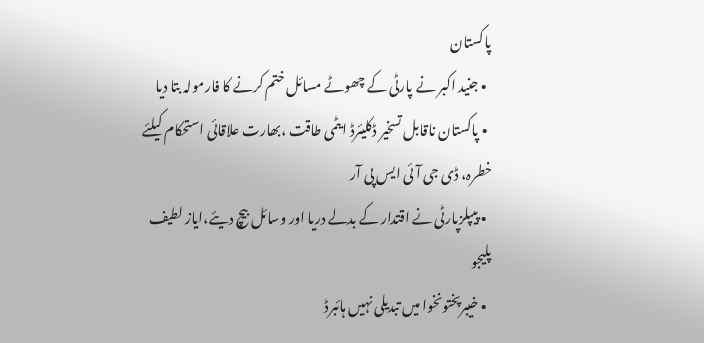پاکستان
  • جنید اکبر نے پارٹی کے چھوٹے مسائل ختم کرنے کا فارمولہ بتا دیا
  • پاکستان ناقابل تسخیر ڈکلیئرڈ ایٹمی طاقت ،بھارت علاقائی استحکام کیلئے خطرہ، ڈی جی آئی ایس پی آر
  • پیپلزپارٹی نے اقتدار کے بدلے دریا اور وسائل بیچ دیئے،ایاز لطیف پلیجو
  • خیبرپختونخوا میں تبدیلی نہیں ہائبرڈ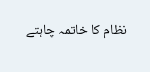نظام کا خاتمہ چاہتے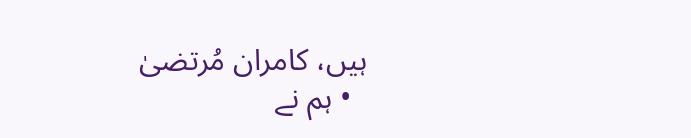ہیں، کامران مُرتضیٰ
  • ہم نے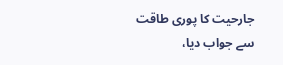جارحیت کا پوری طاقت سے جواب دیا،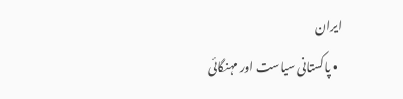ایران
  • پاکستانی سیاست اور مہنگائی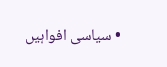• سیاسی افواہیں